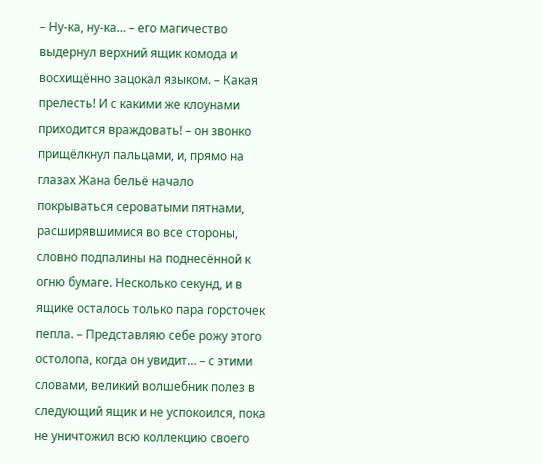– Ну-ка, ну-ка… – его магичество выдернул верхний ящик комода и восхищённо зацокал языком. – Какая прелесть! И с какими же клоунами приходится враждовать! – он звонко прищёлкнул пальцами, и, прямо на глазах Жана бельё начало покрываться сероватыми пятнами, расширявшимися во все стороны, словно подпалины на поднесённой к огню бумаге. Несколько секунд, и в ящике осталось только пара горсточек пепла. – Представляю себе рожу этого остолопа, когда он увидит… – с этими словами, великий волшебник полез в следующий ящик и не успокоился, пока не уничтожил всю коллекцию своего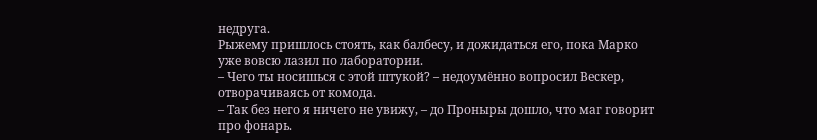недруга.
Рыжему пришлось стоять, как балбесу, и дожидаться его, пока Марко уже вовсю лазил по лаборатории.
– Чего ты носишься с этой штукой? – недоумённо вопросил Вескер, отворачиваясь от комода.
– Так без него я ничего не увижу, – до Проныры дошло, что маг говорит про фонарь.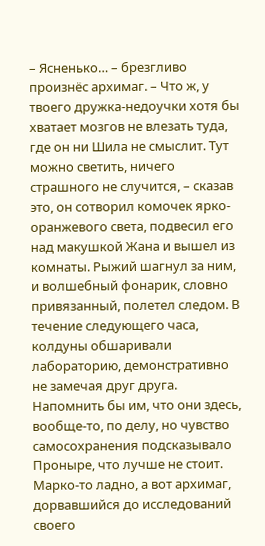– Ясненько… – брезгливо произнёс архимаг. – Что ж, у твоего дружка-недоучки хотя бы хватает мозгов не влезать туда, где он ни Шила не смыслит. Тут можно светить, ничего страшного не случится, – сказав это, он сотворил комочек ярко-оранжевого света, подвесил его над макушкой Жана и вышел из комнаты. Рыжий шагнул за ним, и волшебный фонарик, словно привязанный, полетел следом. В течение следующего часа, колдуны обшаривали лабораторию, демонстративно не замечая друг друга. Напомнить бы им, что они здесь, вообще-то, по делу, но чувство самосохранения подсказывало Проныре, что лучше не стоит. Марко-то ладно, а вот архимаг, дорвавшийся до исследований своего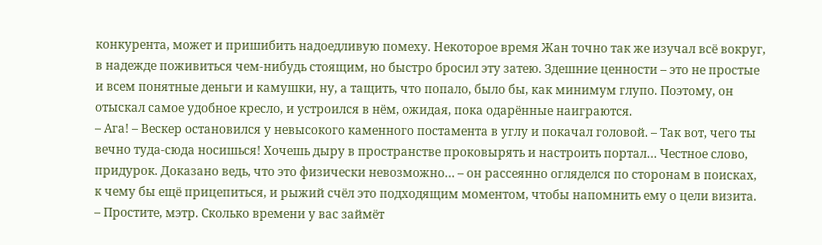конкурента, может и пришибить надоедливую помеху. Некоторое время Жан точно так же изучал всё вокруг, в надежде поживиться чем-нибудь стоящим, но быстро бросил эту затею. Здешние ценности – это не простые и всем понятные деньги и камушки, ну, а тащить, что попало, было бы, как минимум глупо. Поэтому, он отыскал самое удобное кресло, и устроился в нём, ожидая, пока одарённые наиграются.
– Ага! – Вескер остановился у невысокого каменного постамента в углу и покачал головой. – Так вот, чего ты вечно туда-сюда носишься! Хочешь дыру в пространстве проковырять и настроить портал… Честное слово, придурок. Доказано ведь, что это физически невозможно… – он рассеянно огляделся по сторонам в поисках, к чему бы ещё прицепиться, и рыжий счёл это подходящим моментом, чтобы напомнить ему о цели визита.
– Простите, мэтр. Сколько времени у вас займёт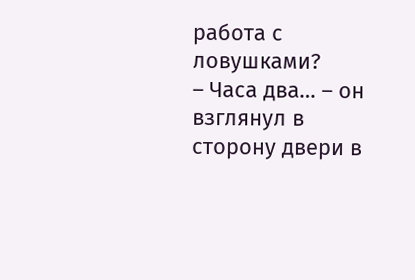работа с ловушками?
– Часа два… – он взглянул в сторону двери в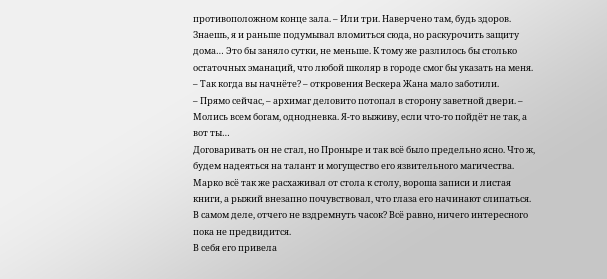противоположном конце зала. – Или три. Наверчено там, будь здоров. Знаешь, я и раньше подумывал вломиться сюда, но раскурочить защиту дома… Это бы заняло сутки, не меньше. К тому же разлилось бы столько остаточных эманаций, что любой школяр в городе смог бы указать на меня.
– Так когда вы начнёте? – откровения Вескера Жана мало заботили.
– Прямо сейчас, – архимаг деловито потопал в сторону заветной двери. – Молись всем богам, однодневка. Я-то выживу, если что-то пойдёт не так, а вот ты…
Договаривать он не стал, но Проныре и так всё было предельно ясно. Что ж, будем надеяться на талант и могущество его язвительного магичества. Марко всё так же расхаживал от стола к столу, вороша записи и листая книги, а рыжий внезапно почувствовал, что глаза его начинают слипаться. В самом деле, отчего не вздремнуть часок? Всё равно, ничего интересного пока не предвидится.
В себя его привела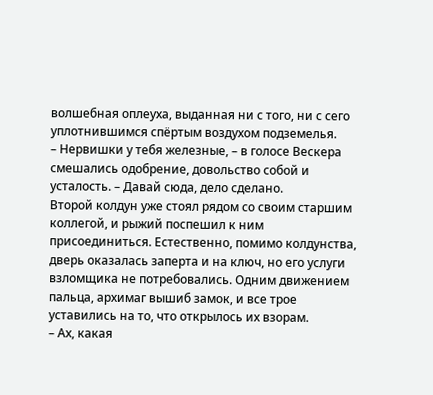волшебная оплеуха, выданная ни с того, ни с сего уплотнившимся спёртым воздухом подземелья.
– Нервишки у тебя железные, – в голосе Вескера смешались одобрение, довольство собой и усталость. – Давай сюда, дело сделано.
Второй колдун уже стоял рядом со своим старшим коллегой, и рыжий поспешил к ним присоединиться. Естественно, помимо колдунства, дверь оказалась заперта и на ключ, но его услуги взломщика не потребовались. Одним движением пальца, архимаг вышиб замок, и все трое уставились на то, что открылось их взорам.
– Ах, какая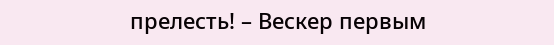прелесть! – Вескер первым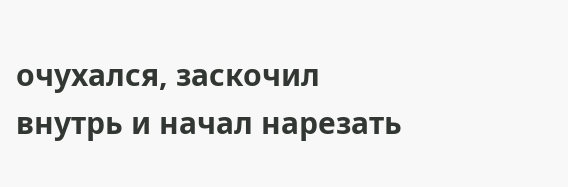очухался, заскочил внутрь и начал нарезать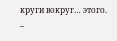круги вокруг… этого.
–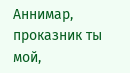Аннимар, проказник ты мой,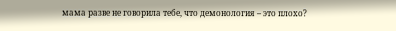мама разве не говорила тебе, что демонология – это плохо?